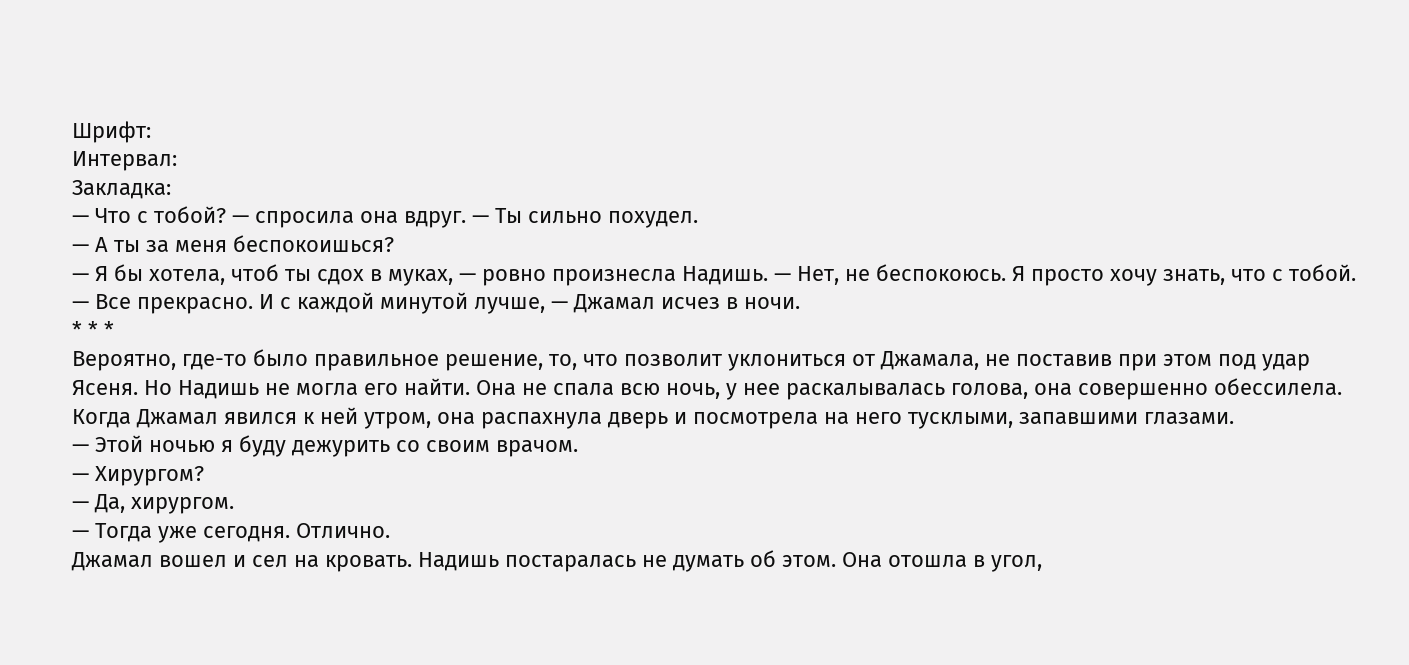Шрифт:
Интервал:
Закладка:
— Что с тобой? — спросила она вдруг. — Ты сильно похудел.
— А ты за меня беспокоишься?
— Я бы хотела, чтоб ты сдох в муках, — ровно произнесла Надишь. — Нет, не беспокоюсь. Я просто хочу знать, что с тобой.
— Все прекрасно. И с каждой минутой лучше, — Джамал исчез в ночи.
* * *
Вероятно, где-то было правильное решение, то, что позволит уклониться от Джамала, не поставив при этом под удар Ясеня. Но Надишь не могла его найти. Она не спала всю ночь, у нее раскалывалась голова, она совершенно обессилела. Когда Джамал явился к ней утром, она распахнула дверь и посмотрела на него тусклыми, запавшими глазами.
— Этой ночью я буду дежурить со своим врачом.
— Хирургом?
— Да, хирургом.
— Тогда уже сегодня. Отлично.
Джамал вошел и сел на кровать. Надишь постаралась не думать об этом. Она отошла в угол,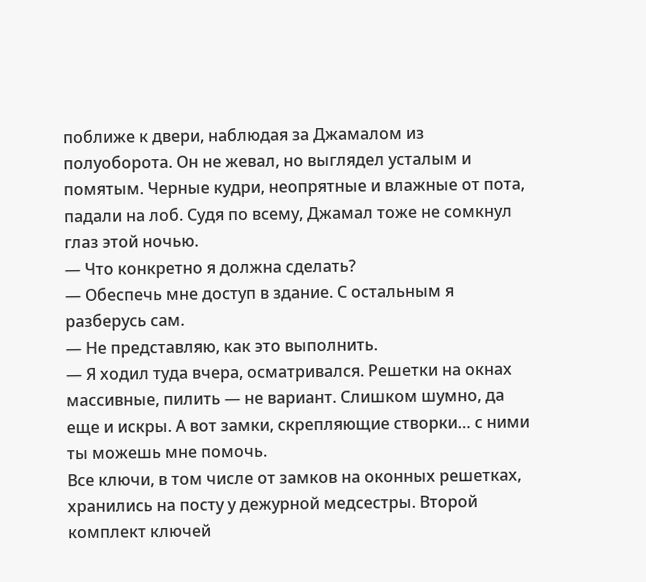поближе к двери, наблюдая за Джамалом из полуоборота. Он не жевал, но выглядел усталым и помятым. Черные кудри, неопрятные и влажные от пота, падали на лоб. Судя по всему, Джамал тоже не сомкнул глаз этой ночью.
— Что конкретно я должна сделать?
— Обеспечь мне доступ в здание. С остальным я разберусь сам.
— Не представляю, как это выполнить.
— Я ходил туда вчера, осматривался. Решетки на окнах массивные, пилить — не вариант. Слишком шумно, да еще и искры. А вот замки, скрепляющие створки… с ними ты можешь мне помочь.
Все ключи, в том числе от замков на оконных решетках, хранились на посту у дежурной медсестры. Второй комплект ключей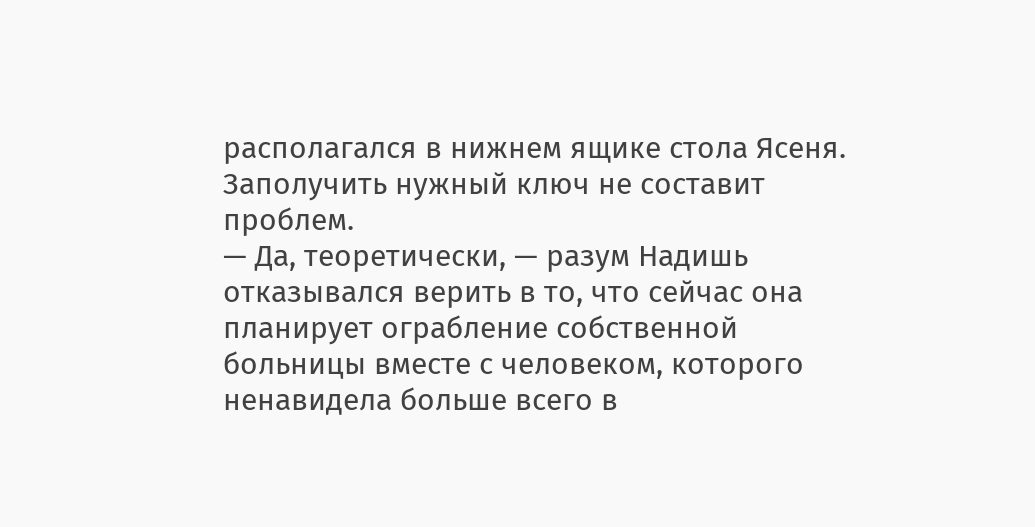располагался в нижнем ящике стола Ясеня. Заполучить нужный ключ не составит проблем.
— Да, теоретически, — разум Надишь отказывался верить в то, что сейчас она планирует ограбление собственной больницы вместе с человеком, которого ненавидела больше всего в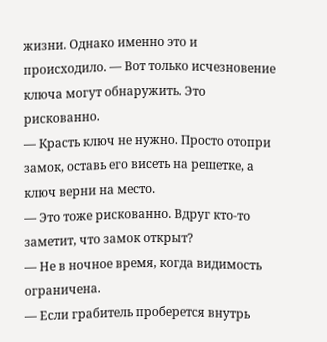жизни. Однако именно это и происходило. — Вот только исчезновение ключа могут обнаружить. Это рискованно.
— Красть ключ не нужно. Просто отопри замок, оставь его висеть на решетке, а ключ верни на место.
— Это тоже рискованно. Вдруг кто-то заметит, что замок открыт?
— Не в ночное время, когда видимость ограничена.
— Если грабитель проберется внутрь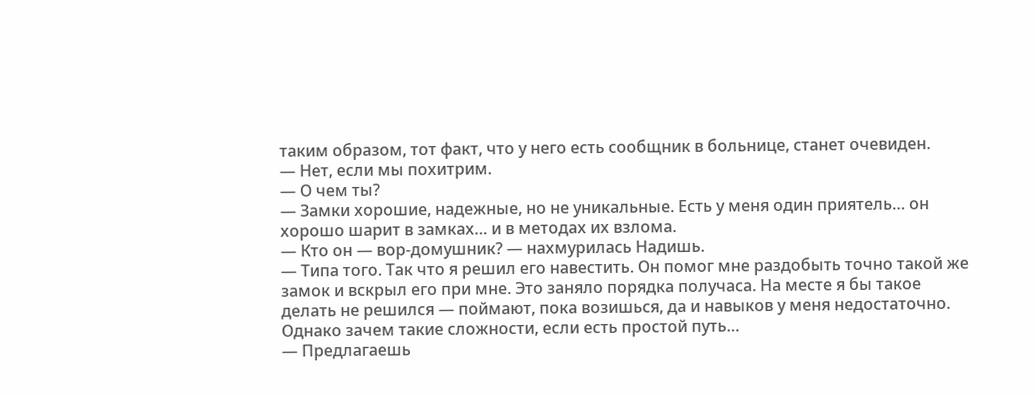таким образом, тот факт, что у него есть сообщник в больнице, станет очевиден.
— Нет, если мы похитрим.
— О чем ты?
— Замки хорошие, надежные, но не уникальные. Есть у меня один приятель… он хорошо шарит в замках… и в методах их взлома.
— Кто он — вор-домушник? — нахмурилась Надишь.
— Типа того. Так что я решил его навестить. Он помог мне раздобыть точно такой же замок и вскрыл его при мне. Это заняло порядка получаса. На месте я бы такое делать не решился — поймают, пока возишься, да и навыков у меня недостаточно. Однако зачем такие сложности, если есть простой путь…
— Предлагаешь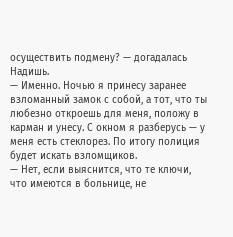осуществить подмену? — догадалась Надишь.
— Именно. Ночью я принесу заранее взломанный замок с собой, а тот, что ты любезно откроешь для меня, положу в карман и унесу. С окном я разберусь — у меня есть стеклорез. По итогу полиция будет искать взломщиков.
— Нет, если выяснится, что те ключи, что имеются в больнице, не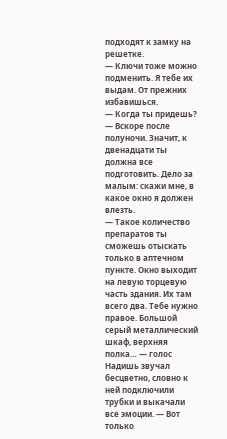подходят к замку на решетке.
— Ключи тоже можно подменить. Я тебе их выдам. От прежних избавишься.
— Когда ты придешь?
— Вскоре после полуночи. Значит, к двенадцати ты должна все подготовить. Дело за малым: скажи мне, в какое окно я должен влезть.
— Такое количество препаратов ты сможешь отыскать только в аптечном пункте. Окно выходит на левую торцевую часть здания. Их там всего два. Тебе нужно правое. Большой серый металлический шкаф, верхняя полка… — голос Надишь звучал бесцветно, словно к ней подключили трубки и выкачали все эмоции. — Вот только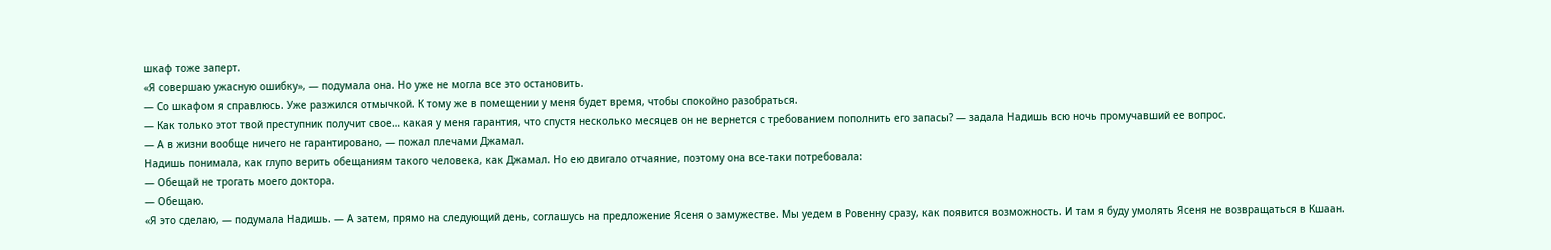шкаф тоже заперт.
«Я совершаю ужасную ошибку», — подумала она. Но уже не могла все это остановить.
— Со шкафом я справлюсь. Уже разжился отмычкой. К тому же в помещении у меня будет время, чтобы спокойно разобраться.
— Как только этот твой преступник получит свое… какая у меня гарантия, что спустя несколько месяцев он не вернется с требованием пополнить его запасы? — задала Надишь всю ночь промучавший ее вопрос.
— А в жизни вообще ничего не гарантировано, — пожал плечами Джамал.
Надишь понимала, как глупо верить обещаниям такого человека, как Джамал. Но ею двигало отчаяние, поэтому она все-таки потребовала:
— Обещай не трогать моего доктора.
— Обещаю.
«Я это сделаю, — подумала Надишь. — А затем, прямо на следующий день, соглашусь на предложение Ясеня о замужестве. Мы уедем в Ровенну сразу, как появится возможность. И там я буду умолять Ясеня не возвращаться в Кшаан.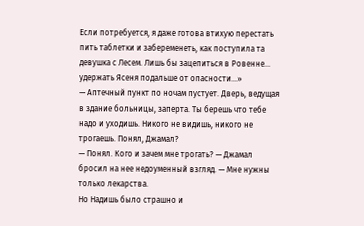Если потребуется, я даже готова втихую перестать пить таблетки и забеременеть, как поступила та девушка с Лесем. Лишь бы зацепиться в Ровенне… удержать Ясеня подальше от опасности…»
— Аптечный пункт по ночам пустует. Дверь, ведущая в здание больницы, заперта. Ты берешь что тебе надо и уходишь. Никого не видишь, никого не трогаешь. Понял, Джамал?
— Понял. Кого и зачем мне трогать? — Джамал бросил на нее недоуменный взгляд. — Мне нужны только лекарства.
Но Надишь было страшно и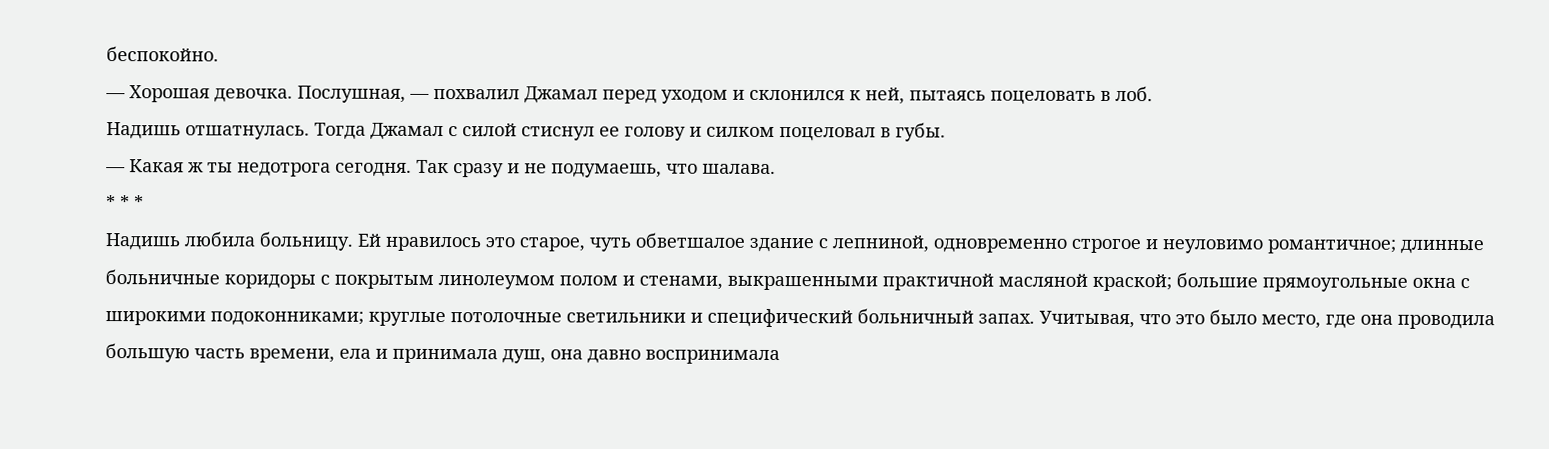беспокойно.
— Хорошая девочка. Послушная, — похвалил Джамал перед уходом и склонился к ней, пытаясь поцеловать в лоб.
Надишь отшатнулась. Тогда Джамал с силой стиснул ее голову и силком поцеловал в губы.
— Какая ж ты недотрога сегодня. Так сразу и не подумаешь, что шалава.
* * *
Надишь любила больницу. Ей нравилось это старое, чуть обветшалое здание с лепниной, одновременно строгое и неуловимо романтичное; длинные больничные коридоры с покрытым линолеумом полом и стенами, выкрашенными практичной масляной краской; большие прямоугольные окна с широкими подоконниками; круглые потолочные светильники и специфический больничный запах. Учитывая, что это было место, где она проводила большую часть времени, ела и принимала душ, она давно воспринимала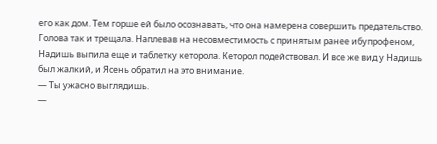его как дом. Тем горше ей было осознавать, что она намерена совершить предательство.
Голова так и трещала. Наплевав на несовместимость с принятым ранее ибупрофеном, Надишь выпила еще и таблетку кеторола. Кеторол подействовал. И все же вид у Надишь был жалкий, и Ясень обратил на это внимание.
— Ты ужасно выглядишь.
—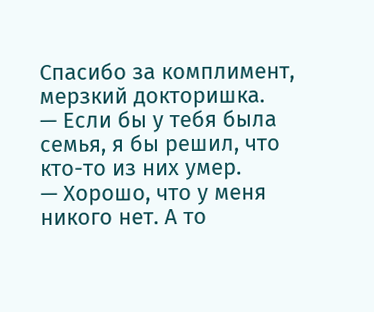Спасибо за комплимент, мерзкий докторишка.
— Если бы у тебя была семья, я бы решил, что кто-то из них умер.
— Хорошо, что у меня никого нет. А то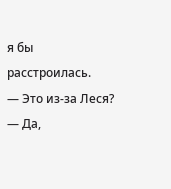я бы расстроилась.
— Это из-за Леся?
— Да,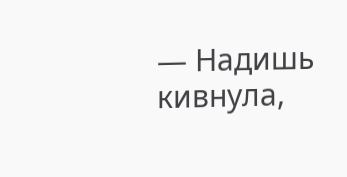— Надишь кивнула,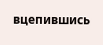вцепившись